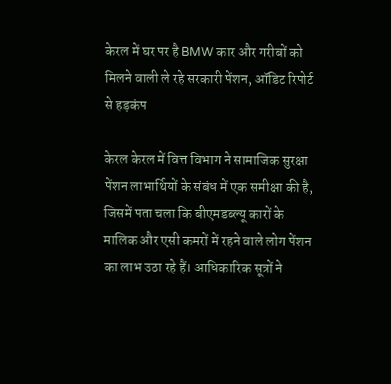केरल में घर पर है BMW कार और गरीबों को मिलने वाली ले रहे सरकारी पेंशन, ऑडिट रिपोर्ट से हड़कंप

केरल केरल में वित्त विभाग ने सामाजिक सुरक्षा पेंशन लाभार्थियों के संबंध में एक समीक्षा की है, जिसमें पता चला कि बीएमडब्ल्यू कारों के मालिक और एसी कमरों में रहने वाले लोग पेंशन का लाभ उठा रहे हैं। आधिकारिक सूत्रों ने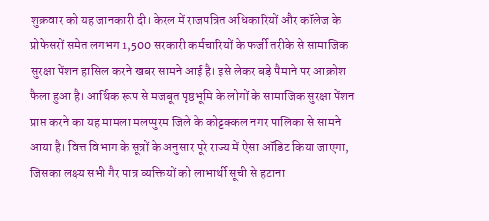शुक्रवार को यह जानकारी दी। केरल में राजपत्रित अधिकारियों और कॉलेज के प्रोफेसरों समेत लगभग 1,500 सरकारी कर्मचारियों के फर्जी तरीके से सामाजिक सुरक्षा पेंशन हासिल करने खबर सामने आई है। इसे लेकर बड़े पैमाने पर आक्रोश फैला हुआ है। आर्थिक रूप से मजबूत पृष्ठभूमि के लोगों के सामाजिक सुरक्षा पेंशन प्राप्त करने का यह मामला मलप्पुरम जिले के कोट्टक्कल नगर पालिका से सामने आया है। वित्त विभाग के सूत्रों के अनुसार पूरे राज्य में ऐसा ऑडिट किया जाएगा, जिसका लक्ष्य सभी गैर पात्र व्यक्तियों को लाभार्थी सूची से हटाना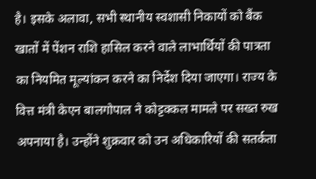है। इसके अलावा, सभी स्थानीय स्वशासी निकायों को बैंक खातों में पेंशन राशि हासिल करने वाले लाभार्थियों की पात्रता का नियमित मूल्यांकन करने का निर्देश दिया जाएगा। राज्य के वित्त मंत्री केएन बालगोपाल ने कोट्टक्कल मामले पर सख्त रुख अपनाया है। उन्होंने शुक्रवार को उन अधिकारियों की सतर्कता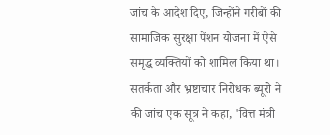जांच के आदेश दिए, जिन्होंने गरीबों की सामाजिक सुरक्षा पेंशन योजना में ऐसे समृद्ध व्यक्तियों को शामिल किया था। सतर्कता और भ्रष्टाचार निरोधक ब्यूरो ने की जांच एक सूत्र ने कहा, 'वित्त मंत्री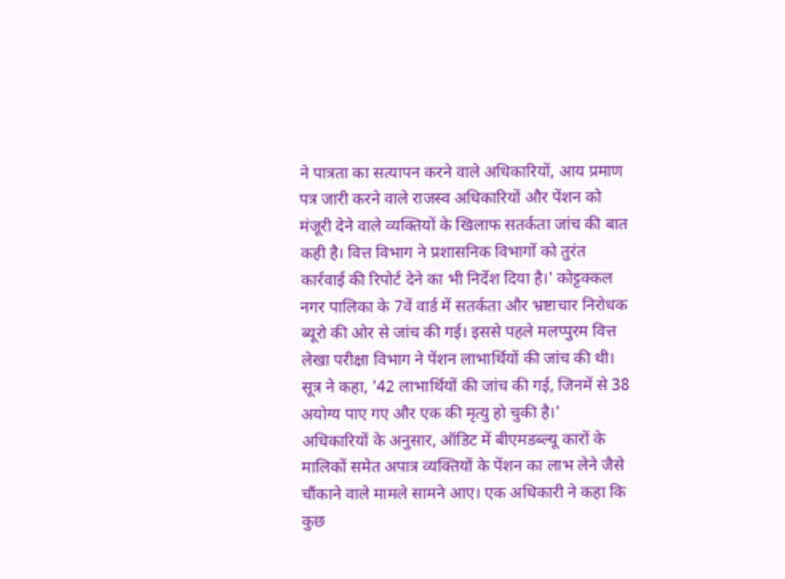ने पात्रता का सत्यापन करने वाले अधिकारियों, आय प्रमाण पत्र जारी करने वाले राजस्व अधिकारियों और पेंशन को मंजूरी देने वाले व्यक्तियों के खिलाफ सतर्कता जांच की बात कही है। वित्त विभाग ने प्रशासनिक विभागों को तुरंत कार्रवाई की रिपोर्ट देने का भी निर्देश दिया है।' कोट्टक्कल नगर पालिका के 7वें वार्ड में सतर्कता और भ्रष्टाचार निरोधक ब्यूरो की ओर से जांच की गई। इससे पहले मलप्पुरम वित्त लेखा परीक्षा विभाग ने पेंशन लाभार्थियों की जांच की थी। सूत्र ने कहा, '42 लाभार्थियों की जांच की गई, जिनमें से 38 अयोग्य पाए गए और एक की मृत्यु हो चुकी है।' अधिकारियों के अनुसार, ऑडिट में बीएमडब्ल्यू कारों के मालिकों समेत अपात्र व्यक्तियों के पेंशन का लाभ लेने जैसे चौंकाने वाले मामले सामने आए। एक अधिकारी ने कहा कि कुछ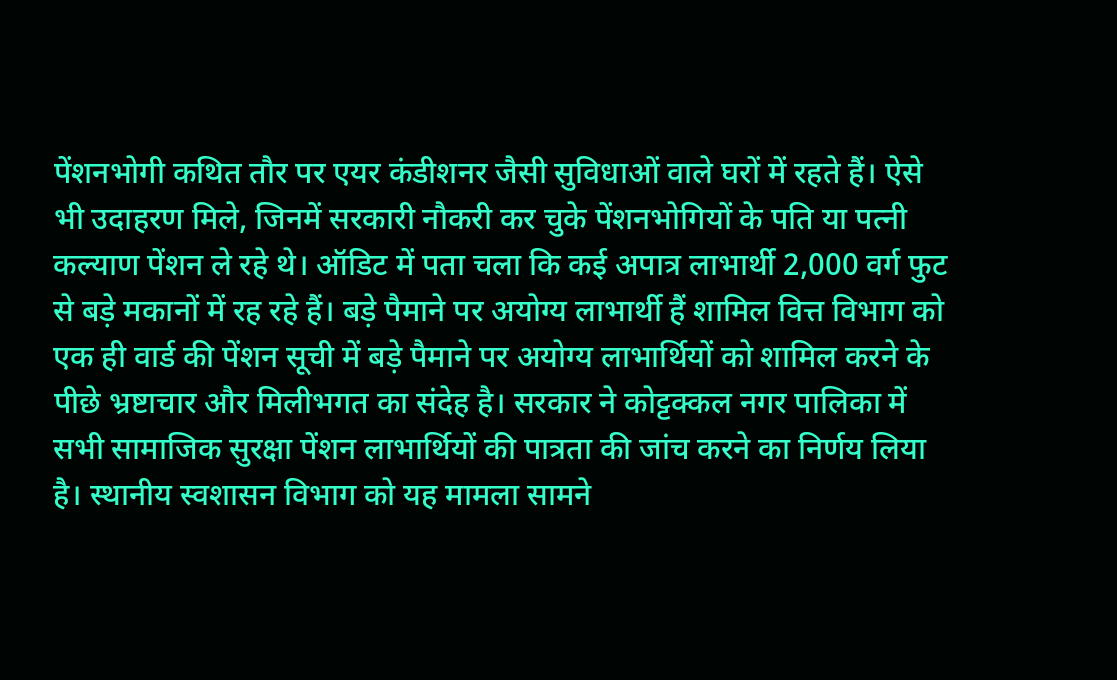पेंशनभोगी कथित तौर पर एयर कंडीशनर जैसी सुविधाओं वाले घरों में रहते हैं। ऐसे भी उदाहरण मिले, जिनमें सरकारी नौकरी कर चुके पेंशनभोगियों के पति या पत्नी कल्याण पेंशन ले रहे थे। ऑडिट में पता चला कि कई अपात्र लाभार्थी 2,000 वर्ग फुट से बड़े मकानों में रह रहे हैं। बड़े पैमाने पर अयोग्य लाभार्थी हैं शामिल वित्त विभाग को एक ही वार्ड की पेंशन सूची में बड़े पैमाने पर अयोग्य लाभार्थियों को शामिल करने के पीछे भ्रष्टाचार और मिलीभगत का संदेह है। सरकार ने कोट्टक्कल नगर पालिका में सभी सामाजिक सुरक्षा पेंशन लाभार्थियों की पात्रता की जांच करने का निर्णय लिया है। स्थानीय स्वशासन विभाग को यह मामला सामने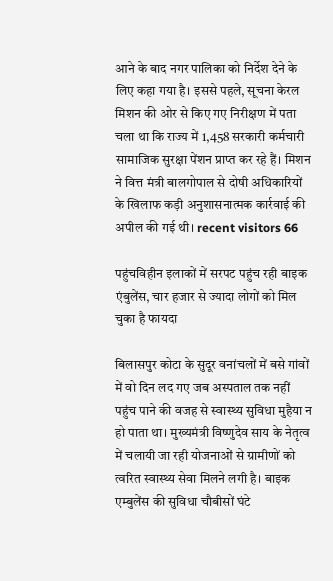आने के बाद नगर पालिका को निर्देश देने के लिए कहा गया है। इससे पहले, सूचना केरल मिशन की ओर से किए गए निरीक्षण में पता चला था कि राज्य में 1,458 सरकारी कर्मचारी सामाजिक सुरक्षा पेंशन प्राप्त कर रहे हैं। मिशन ने वित्त मंत्री बालगोपाल से दोषी अधिकारियों के खिलाफ कड़ी अनुशासनात्मक कार्रवाई की अपील की गई थी। recent visitors 66

पहुंचविहीन इलाकों में सरपट पहुंच रही बाइक एंबुलेंस, चार हजार से ज्यादा लोगों को मिल चुका है फायदा

बिलासपुर कोटा के सुदूर वनांचलों में बसे गांवों में वो दिन लद गए जब अस्पताल तक नहीं पहुंच पाने की वजह से स्वास्थ्य सुविधा मुहैया न हो पाता था। मुख्यमंत्री विष्णुदेव साय के नेतृत्व में चलायी जा रही योजनाओं से ग्रामीणों को त्वरित स्वास्थ्य सेवा मिलने लगी है। बाइक एम्बुलेंस की सुविधा चौबीसों घंटे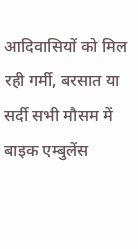आदिवासियों को मिल रही गर्मी, बरसात या सर्दी सभी मौसम में बाइक एम्बुलेंस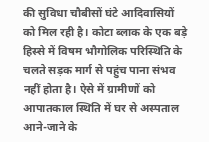की सुविधा चौबीसों घंटे आदिवासियों को मिल रही है। कोटा ब्लाक के एक बड़े हिस्से में विषम भौगोलिक परिस्थिति के चलते सड़क मार्ग से पहुंच पाना संभव नहीं होता है। ऐसे में ग्रामीणों को आपातकाल स्थिति में घर से अस्पताल आने-जाने के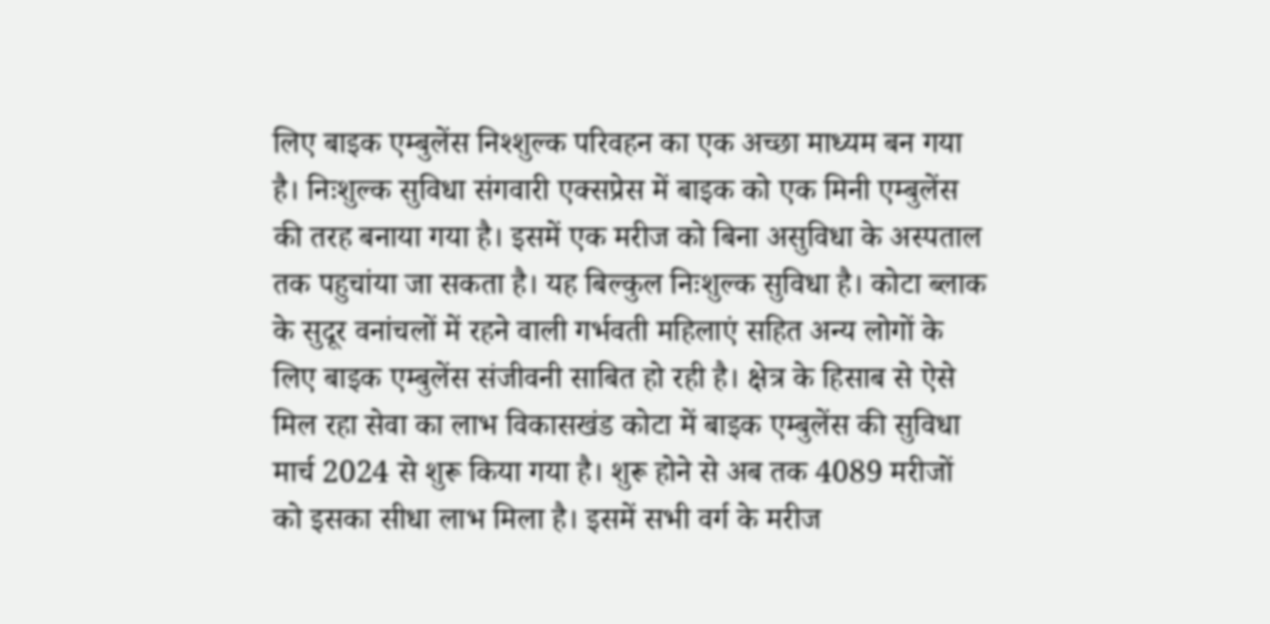लिए बाइक एम्बुलेंस निश्शुल्क परिवहन का एक अच्छा माध्यम बन गया है। निःशुल्क सुविधा संगवारी एक्सप्रेस में बाइक को एक मिनी एम्बुलेंस की तरह बनाया गया है। इसमें एक मरीज को बिना असुविधा के अस्पताल तक पहुचांया जा सकता है। यह बिल्कुल निःशुल्क सुविधा है। कोटा ब्लाक के सुदूर वनांचलों में रहने वाली गर्भवती महिलाएं सहित अन्य लोगों के लिए बाइक एम्बुलेंस संजीवनी साबित हो रही है। क्षेत्र के हिसाब से ऐसे मिल रहा सेवा का लाभ विकासखंड कोटा में बाइक एम्बुलेंस की सुविधा मार्च 2024 से शुरू किया गया है। शुरू होने से अब तक 4089 मरीजों को इसका सीधा लाभ मिला है। इसमें सभी वर्ग के मरीज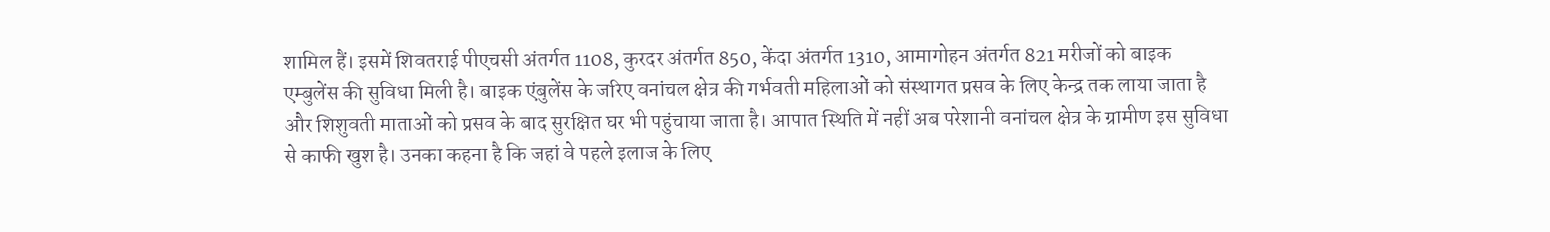शामिल हैं। इसमें शिवतराई पीएचसी अंतर्गत 1108, कुरदर अंतर्गत 850, केंदा अंतर्गत 1310, आमागोहन अंतर्गत 821 मरीजों को बाइक एम्बुलेंस की सुविधा मिली है। बाइक एंबुलेंस के जरिए वनांचल क्षेत्र की गर्भवती महिलाओं को संस्थागत प्रसव के लिए केन्द्र तक लाया जाता है और शिशुवती माताओं को प्रसव के बाद सुरक्षित घर भी पहुंचाया जाता है। आपात स्थिति में नहीं अब परेशानी वनांचल क्षेत्र के ग्रामीण इस सुविधा से काफी खुश है। उनका कहना है कि जहां वे पहले इलाज के लिए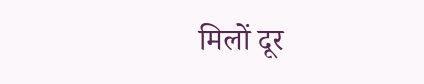मिलों दूर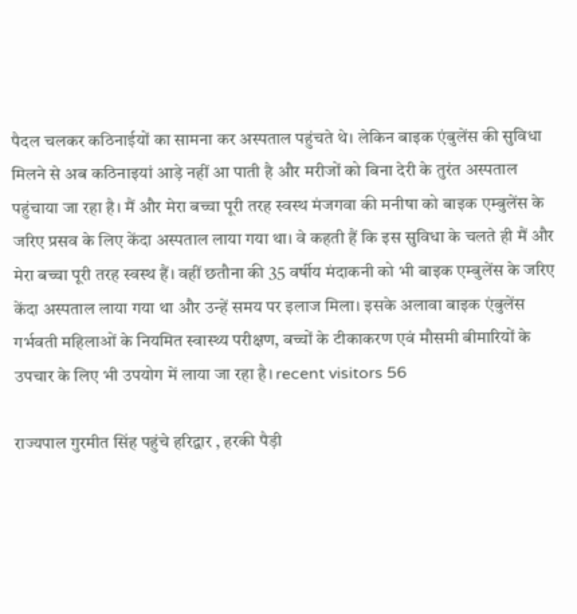पैदल चलकर कठिनाईयों का सामना कर अस्पताल पहुंचते थे। लेकिन बाइक एंबुलेंस की सुविधा मिलने से अब कठिनाइयां आड़े नहीं आ पाती है और मरीजों को बिना देरी के तुरंत अस्पताल पहुंचाया जा रहा है। मैं और मेरा बच्चा पूरी तरह स्वस्थ मंजगवा की मनीषा को बाइक एम्बुलेंस के जरिए प्रसव के लिए केंदा अस्पताल लाया गया था। वे कहती हैं कि इस सुविधा के चलते ही मैं और मेरा बच्चा पूरी तरह स्वस्थ हैं। वहीं छतौना की 35 वर्षीय मंदाकनी को भी बाइक एम्बुलेंस के जरिए केंदा अस्पताल लाया गया था और उन्हें समय पर इलाज मिला। इसके अलावा बाइक एंबुलेंस गर्भवती महिलाओं के नियमित स्वास्थ्य परीक्षण, बच्चों के टीकाकरण एवं मौसमी बीमारियों के उपचार के लिए भी उपयोग में लाया जा रहा है। recent visitors 56

राज्यपाल गुरमीत सिंह पहुंचे हरिद्वार , हरकी पैड़ी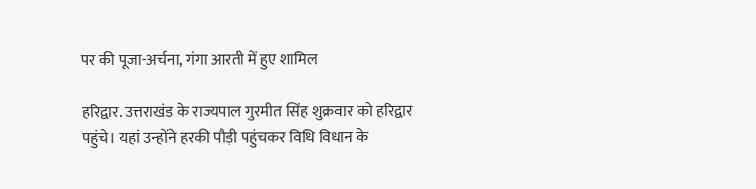पर की पूजा-अर्चना, गंगा आरती में हुए शामिल

हरिद्वार. उत्तराखंड के राज्यपाल गुरमीत सिंह शुक्रवार को हरिद्वार पहुंचे। यहां उन्होंने हरकी पौड़ी पहुंचकर विधि विधान के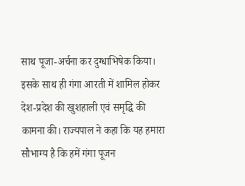साथ पूजा-अर्चना कर दुग्धाभिषेक किया। इसके साथ ही गंगा आरती में शामिल होकर देश-प्रदेश की खुशहाली एवं समृद्धि की कामना की। राज्यपाल ने कहा कि यह हमारा सौभाग्य है कि हमें गंगा पूजन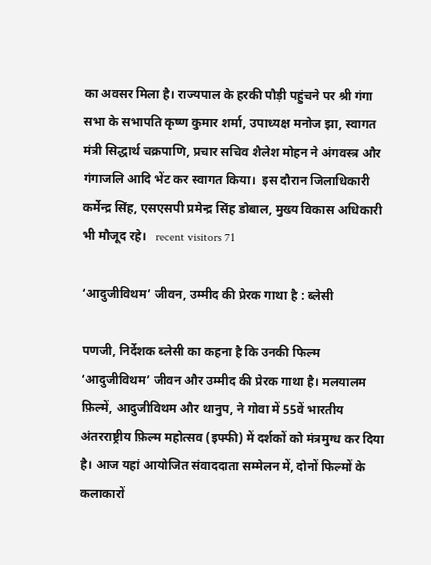का अवसर मिला है। राज्यपाल के हरकी पौड़ी पहुंचने पर श्री गंगा सभा के सभापति कृष्ण कुमार शर्मा, उपाध्यक्ष मनोज झा, स्वागत मंत्री सिद्धार्थ चक्रपाणि, प्रचार सचिव शैलेश मोहन ने अंगवस्त्र और गंगाजलि आदि भेंट कर स्वागत किया।  इस दौरान जिलाधिकारी कर्मेन्द्र सिंह, एसएसपी प्रमेन्द्र सिंह डोबाल, मुख्य विकास अधिकारी भी मौजूद रहे।   recent visitors 71

‘आदुजीविथम’ जीवन, उम्मीद की प्रेरक गाथा है : ब्लेसी

पणजी, निर्देशक ब्लेसी का कहना है कि उनकी फिल्म ‘आदुजीविथम’ जीवन और उम्मीद की प्रेरक गाथा है। मलयालम फ़िल्में, आदुजीविथम और थानुप, ने गोवा में 55वें भारतीय अंतरराष्ट्रीय फ़िल्म महोत्सव (इफ्फी) में दर्शकों को मंत्रमुग्ध कर दिया है। आज यहां आयोजित संवाददाता सम्मेलन में, दोनों फिल्मों के कलाकारों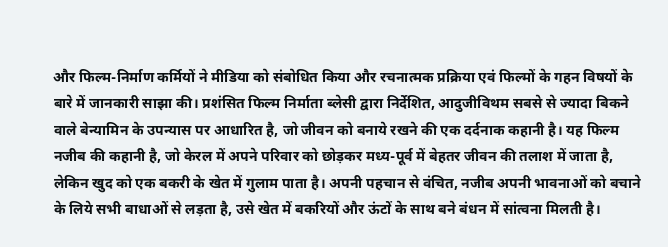और फिल्म-निर्माण कर्मियों ने मीडिया को संबोधित किया और रचनात्मक प्रक्रिया एवं फिल्मों के गहन विषयों के बारे में जानकारी साझा की। प्रशंसित फिल्म निर्माता ब्लेसी द्वारा निर्देशित, आदुजीविथम सबसे से ज्यादा बिकने वाले बेन्यामिन के उपन्यास पर आधारित है, जो जीवन को बनाये रखने की एक दर्दनाक कहानी है। यह फिल्म नजीब की कहानी है, जो केरल में अपने परिवार को छोड़कर मध्य-पूर्व में बेहतर जीवन की तलाश में जाता है, लेकिन खुद को एक बकरी के खेत में गुलाम पाता है। अपनी पहचान से वंचित, नजीब अपनी भावनाओं को बचाने के लिये सभी बाधाओं से लड़ता है, उसे खेत में बकरियों और ऊंटों के साथ बने बंधन में सांत्वना मिलती है।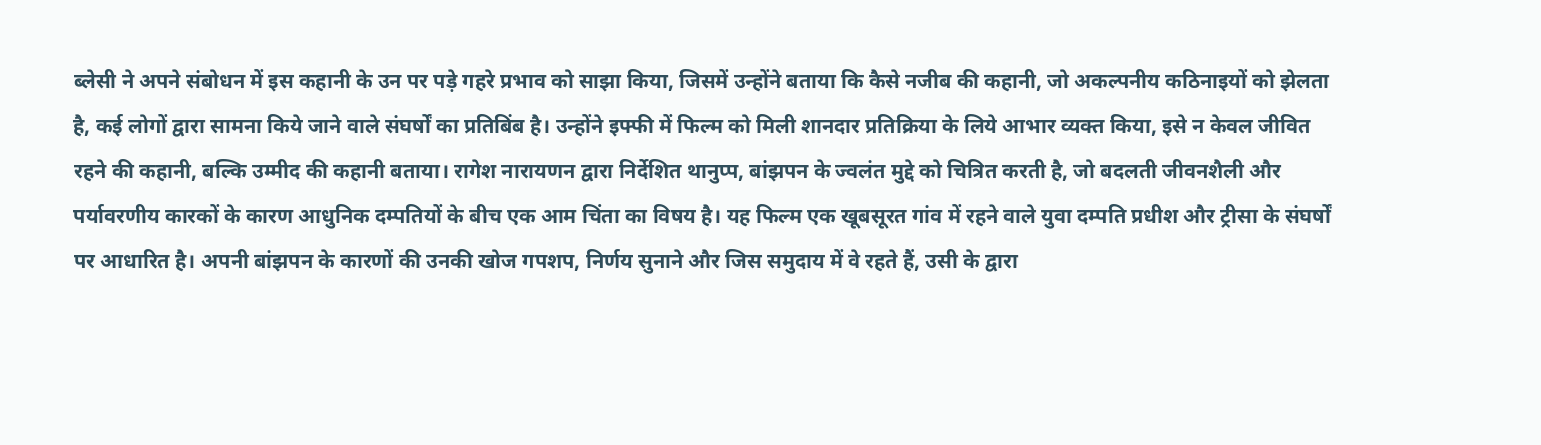ब्लेसी ने अपने संबोधन में इस कहानी के उन पर पड़े गहरे प्रभाव को साझा किया, जिसमें उन्होंने बताया कि कैसे नजीब की कहानी, जो अकल्पनीय कठिनाइयों को झेलता है, कई लोगों द्वारा सामना किये जाने वाले संघर्षों का प्रतिबिंब है। उन्होंने इफ्फी में फिल्म को मिली शानदार प्रतिक्रिया के लिये आभार व्यक्त किया, इसे न केवल जीवित रहने की कहानी, बल्कि उम्मीद की कहानी बताया। रागेश नारायणन द्वारा निर्देशित थानुप्प, बांझपन के ज्वलंत मुद्दे को चित्रित करती है, जो बदलती जीवनशैली और पर्यावरणीय कारकों के कारण आधुनिक दम्पतियों के बीच एक आम चिंता का विषय है। यह फिल्म एक खूबसूरत गांव में रहने वाले युवा दम्पति प्रधीश और ट्रीसा के संघर्षों पर आधारित है। अपनी बांझपन के कारणों की उनकी खोज गपशप, निर्णय सुनाने और जिस समुदाय में वे रहते हैं, उसी के द्वारा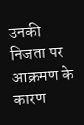उनकी निजता पर आक्रमण के कारण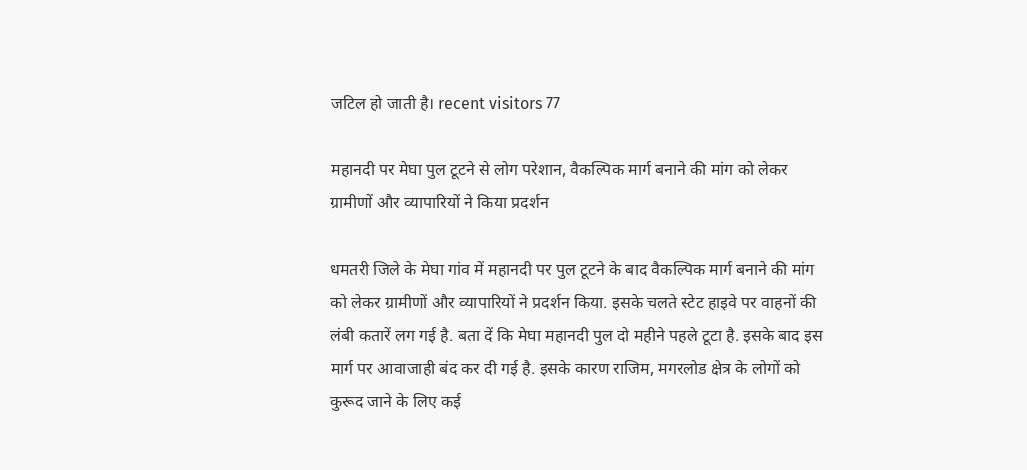जटिल हो जाती है। recent visitors 77

महानदी पर मेघा पुल टूटने से लोग परेशान, वैकल्पिक मार्ग बनाने की मांग को लेकर ग्रामीणों और व्यापारियों ने किया प्रदर्शन

धमतरी जिले के मेघा गांव में महानदी पर पुल टूटने के बाद वैकल्पिक मार्ग बनाने की मांग को लेकर ग्रामीणों और व्यापारियों ने प्रदर्शन किया. इसके चलते स्टेट हाइवे पर वाहनों की लंबी कतारें लग गई है. बता दें कि मेघा महानदी पुल दो महीने पहले टूटा है. इसके बाद इस मार्ग पर आवाजाही बंद कर दी गई है. इसके कारण राजिम, मगरलोड क्षेत्र के लोगों को कुरूद जाने के लिए कई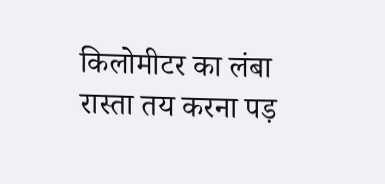किलोमीटर का लंबा रास्ता तय करना पड़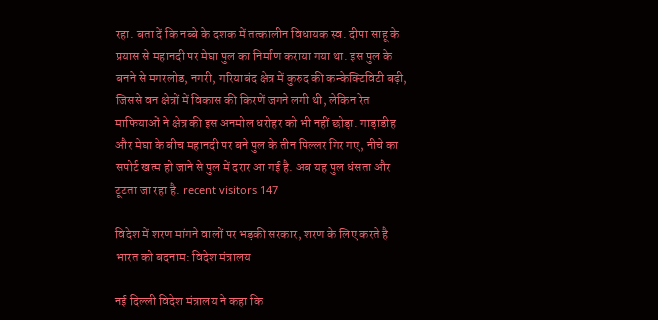रहा. बता दें कि नब्बे के दशक में तत्कालीन विधायक स्व. दीपा साहू के प्रयास से महानदी पर मेघा पुल का निर्माण कराया गया था. इस पुल के बनने से मगरलोड, नगरी, गरियाबंद क्षेत्र में कुरुद की कन्केक्टिविटी बढ़ी, जिससे वन क्षेत्रों में विकास की किरणें जगने लगी थी, लेकिन रेत माफियाओं ने क्षेत्र की इस अनमोल धरोहर को भी नहीं छोड़ा. गाड़ाडीह और मेघा के बीच महानदी पर बने पुल के तीन पिल्लर गिर गए, नीचे का सपोर्ट खत्म हो जाने से पुल में दरार आ गई है. अब यह पुल धंसता और टूटता जा रहा है. recent visitors 147

विदेश में शरण मांगने वालों पर भड़की सरकार, शरण के लिए करते है भारत को बदनाम: विदेश मंत्रालय

नई दिल्ली विदेश मंत्रालय ने कहा कि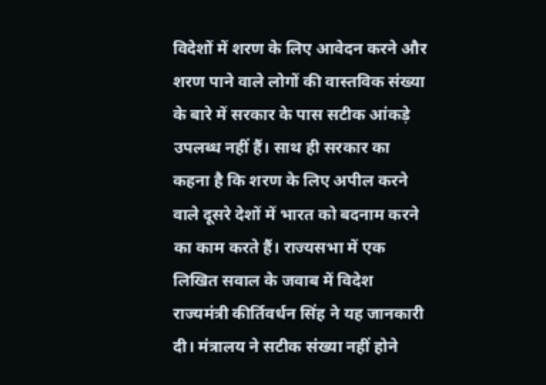विदेशों में शरण के लिए आवेदन करने और शरण पाने वाले लोगों की वास्तविक संख्या के बारे में सरकार के पास सटीक आंकड़े उपलब्ध नहीं हैं। साथ ही सरकार का कहना है कि शरण के लिए अपील करने वाले दूसरे देशों में भारत को बदनाम करने का काम करते हैं। राज्यसभा में एक लिखित सवाल के जवाब में विदेश राज्यमंत्री कीर्तिवर्धन सिंह ने यह जानकारी दी। मंत्रालय ने सटीक संख्या नहीं होने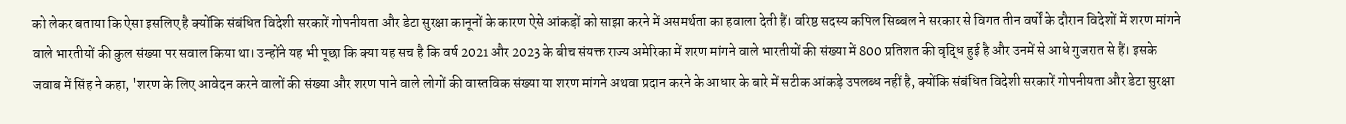को लेकर बताया कि ऐसा इसलिए है क्योंकि संबंधित विदेशी सरकारें गोपनीयता और डेटा सुरक्षा कानूनों के कारण ऐसे आंकड़ों को साझा करने में असमर्थता का हवाला देती हैं। वरिष्ठ सदस्य कपिल सिब्बल ने सरकार से विगत तीन वर्षों के दौरान विदेशों में शरण मांगने वाले भारतीयों की कुल संख्या पर सवाल किया था। उन्होंने यह भी पूछा कि क्या यह सच है कि वर्ष 2021 और 2023 के बीच संयक्त राज्य अमेरिका में शरण मांगने वाले भारतीयों की संख्या में 800 प्रतिशत की वृद्धि हुई है और उनमें से आधे गुजरात से हैं। इसके जवाब में सिंह ने कहा, 'शरण के लिए आवेदन करने वालों की संख्या और शरण पाने वाले लोगों की वास्तविक संख्या या शरण मांगने अथवा प्रदान करने के आधार के बारे में सटीक आंकड़े उपलब्ध नहीं है, क्योंकि संबंधित विदेशी सरकारें गोपनीयता और डेटा सुरक्षा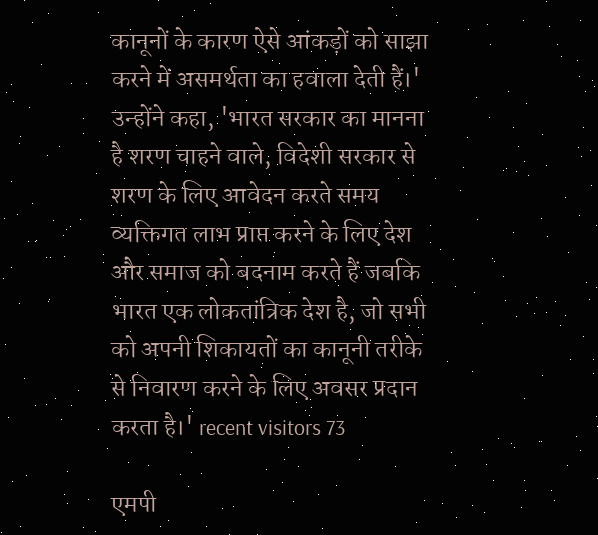कानूनों के कारण ऐसे आंकड़ों को साझा करने में असमर्थता का हवाला देती हैं।' उन्होंने कहा, 'भारत सरकार का मानना है शरण चाहने वाले, विदेशी सरकार से शरण के लिए आवेदन करते समय व्यक्तिगत लाभ प्राप्त करने के लिए देश और समाज को बदनाम करते हैं जबकि भारत एक लोकतांत्रिक देश है, जो सभी को अपनी शिकायतों का कानूनी तरीके से निवारण करने के लिए अवसर प्रदान करता है।' recent visitors 73

एमपी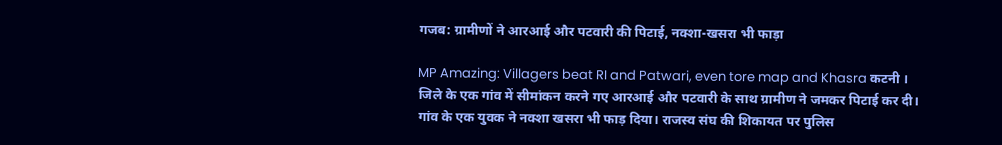गजब: ग्रामीणों ने आरआई और पटवारी की पिटाई, नक्शा-खसरा भी फाड़ा

MP Amazing: Villagers beat RI and Patwari, even tore map and Khasra कटनी । जिले के एक गांव में सीमांकन करने गए आरआई और पटवारी के साथ ग्रामीण ने जमकर पिटाई कर दी। गांव के एक युवक ने नक्शा खसरा भी फाड़ दिया। राजस्व संघ की शिकायत पर पुलिस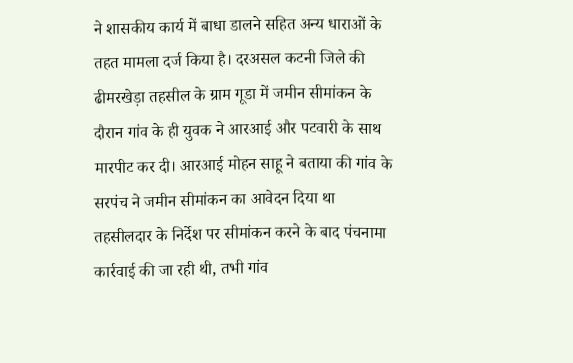ने शासकीय कार्य में बाधा डालने सहित अन्य धाराओं के तहत मामला दर्ज किया है। दरअसल कटनी जिले की ढीमरखेड़ा तहसील के ग्राम गूडा में जमीन सीमांकन के दौरान गांव के ही युवक ने आरआई और पटवारी के साथ मारपीट कर दी। आरआई मोहन साहू ने बताया की गांव के सरपंच ने जमीन सीमांकन का आवेदन दिया था तहसीलदार के निर्देश पर सीमांकन करने के बाद पंचनामा कार्रवाई की जा रही थी, तभी गांव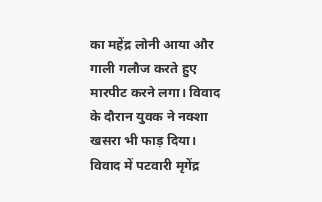का महेंद्र लोनी आया और गाली गलौज करते हुए मारपीट करने लगा। विवाद के दौरान युवक ने नक्शा खसरा भी फाड़ दिया। विवाद में पटवारी मृगेंद्र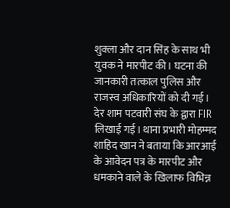शुक्ला और दान सिंह के साथ भी युवक ने मारपीट की। घटना की जानकारी तत्काल पुलिस और राजस्व अधिकारियों को दी गई। देर शाम पटवारी संघ के द्वारा FIR लिखाई गई। थाना प्रभारी मोहम्मद शाहिद खान ने बताया कि आरआई के आवेदन पत्र के मारपीट और धमकाने वाले के खिलाफ विभिन्न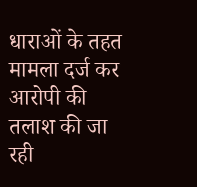धाराओं के तहत मामला दर्ज कर आरोपी की तलाश की जा रही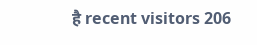है recent visitors 206